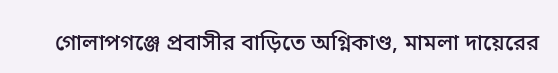গোলাপগঞ্জে প্রবাসীর বাড়িতে অগ্নিকাণ্ড, মামলা দায়েরের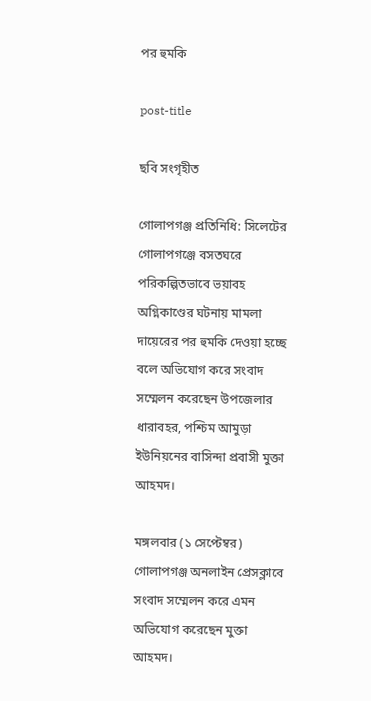পর হুমকি

post-title

ছবি সংগৃহীত

গোলাপগঞ্জ প্রতিনিধি: সিলেটের গোলাপগঞ্জে বসতঘরে পরিকল্পিতভাবে ভয়াবহ অগ্নিকাণ্ডের ঘটনায় মামলা দায়েরের পর হুমকি দেওয়া হচ্ছে বলে অভিযোগ করে সংবাদ সম্মেলন করেছেন উপজেলার ধারাবহর, পশ্চিম আমুড়া ইউনিয়নের বাসিন্দা প্রবাসী মুক্তা আহমদ।

মঙ্গলবার (১ সেপ্টেম্বর) গোলাপগঞ্জ অনলাইন প্রেসক্লাবে সংবাদ সম্মেলন করে এমন অভিযোগ করেছেন মুক্তা আহমদ।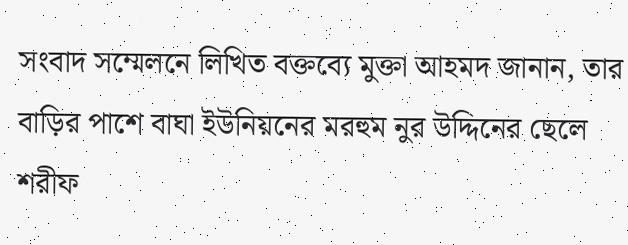সংবাদ সম্মেলনে লিখিত বক্তব্যে মুক্তা আহমদ জানান, তার বাড়ির পাশে বাঘা ইউনিয়নের মরহুম নুর উদ্দিনের ছেলে শরীফ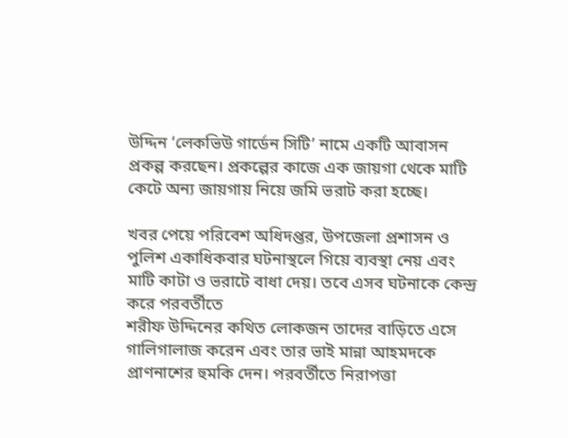উদ্দিন ‘লেকভিউ গার্ডেন সিটি’ নামে একটি আবাসন প্রকল্প করছেন। প্রকল্পের কাজে এক জায়গা থেকে মাটি কেটে অন্য জায়গায় নিয়ে জমি ভরাট করা হচ্ছে।

খবর পেয়ে পরিবেশ অধিদপ্তর, উপজেলা প্রশাসন ও পুলিশ একাধিকবার ঘটনাস্থলে গিয়ে ব্যবস্থা নেয় এবং মাটি কাটা ও ভরাটে বাধা দেয়। তবে এসব ঘটনাকে কেন্দ্র করে পরবর্তীতে
শরীফ উদ্দিনের কথিত লোকজন তাদের বাড়িতে এসে গালিগালাজ করেন এবং তার ভাই মান্না আহমদকে প্রাণনাশের হুমকি দেন। পরবর্তীতে নিরাপত্তা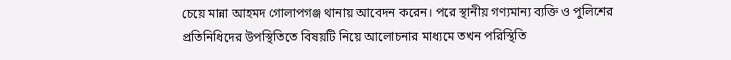চেয়ে মান্না আহমদ গোলাপগঞ্জ থানায় আবেদন করেন। পরে স্থানীয় গণ্যমান্য ব্যক্তি ও পুলিশের প্রতিনিধিদের উপস্থিতিতে বিষয়টি নিয়ে আলোচনার মাধ্যমে তখন পরিস্থিতি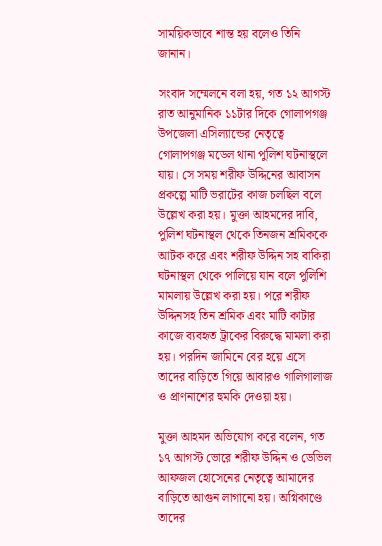সাময়িকভাবে শান্ত হয় বলেও তিনি জানান।

সংবাদ সম্মেলনে বলা হয়, গত ১২ আগস্ট রাত আনুমানিক ১১টার দিকে গোলাপগঞ্জ উপজেলা এসিল্যান্ডের নেতৃত্বে গোলাপগঞ্জ মডেল থানা পুলিশ ঘটনাস্থলে যায়। সে সময় শরীফ উদ্দিনের আবাসন প্রকল্পে মাটি ভরাটের কাজ চলছিল বলে উল্লেখ করা হয়। মুক্তা আহমদের দাবি, পুলিশ ঘটনাস্থল থেকে তিনজন শ্রমিককে আটক করে এবং শরীফ উদ্দিন সহ বাকিরা ঘটনাস্থল থেকে পালিয়ে যান বলে পুলিশি মামলায় উল্লেখ করা হয়। পরে শরীফ উদ্দিনসহ তিন শ্রমিক এবং মাটি কাটার কাজে ব্যবহৃত ট্রাকের বিরুদ্ধে মামলা করা হয়। পরদিন জামিনে বের হয়ে এসে তাদের বাড়িতে গিয়ে আবারও গালিগালাজ ও প্রাণনাশের হুমকি দেওয়া হয়।

মুক্তা আহমদ অভিযোগ করে বলেন, গত ১৭ আগস্ট ভোরে শরীফ উদ্দিন ও ডেভিল আফজল হোসেনের নেতৃত্বে আমাদের বাড়িতে আগুন লাগানো হয়। অগ্নিকাণ্ডে তাদের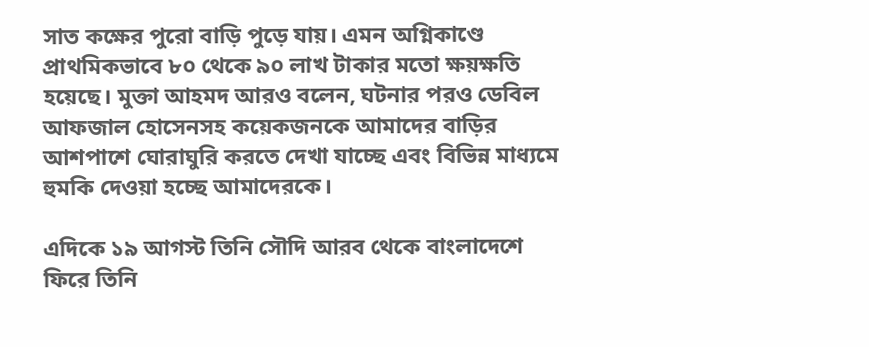সাত কক্ষের পুরো বাড়ি পুড়ে যায়। এমন অগ্নিকাণ্ডে প্রাথমিকভাবে ৮০ থেকে ৯০ লাখ টাকার মতো ক্ষয়ক্ষতি হয়েছে। মুক্তা আহমদ আরও বলেন, ঘটনার পরও ডেবিল আফজাল হোসেনসহ কয়েকজনকে আমাদের বাড়ির আশপাশে ঘোরাঘুরি করতে দেখা যাচ্ছে এবং বিভিন্ন মাধ্যমে হুমকি দেওয়া হচ্ছে আমাদেরকে।

এদিকে ১৯ আগস্ট তিনি সৌদি আরব থেকে বাংলাদেশে ফিরে তিনি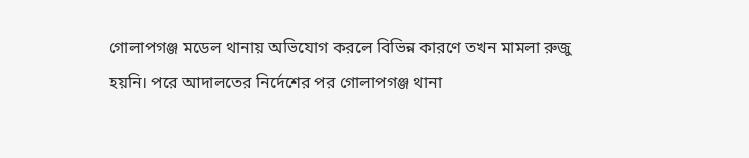গোলাপগঞ্জ মডেল থানায় অভিযোগ করলে বিভিন্ন কারণে তখন মামলা রুজু হয়নি। পরে আদালতের নির্দেশের পর গোলাপগঞ্জ থানা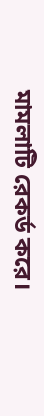মামলাটি রেকর্ড করে।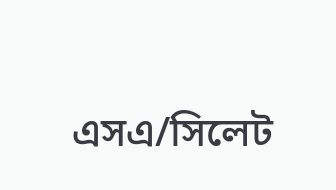এসএ/সিলেট